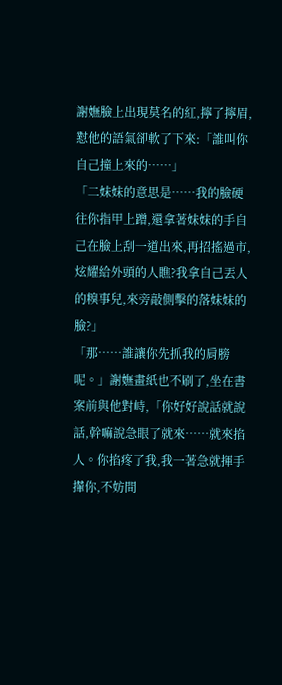謝嫵臉上出現莫名的紅,擰了擰眉,懟他的語氣卻軟了下來:「誰叫你自己撞上來的……」
「二妹妹的意思是……我的臉硬往你指甲上蹭,還拿著妹妹的手自己在臉上刮一道出來,再招搖過市,炫耀給外頭的人瞧?我拿自己丟人的糗事兒,來旁敲側擊的落妹妹的臉?」
「那……誰讓你先抓我的肩膀呢。」謝嫵畫紙也不刷了,坐在書案前與他對峙,「你好好說話就說話,幹嘛說急眼了就來……就來掐人。你掐疼了我,我一著急就揮手攆你,不妨間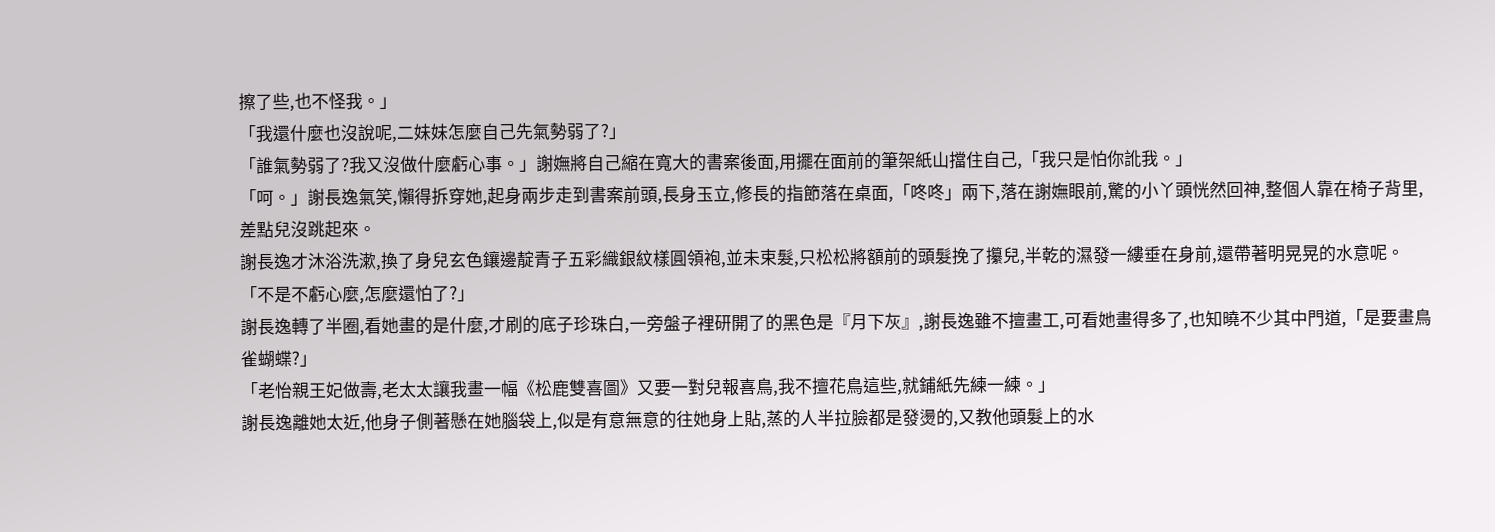擦了些,也不怪我。」
「我還什麼也沒說呢,二妹妹怎麼自己先氣勢弱了?」
「誰氣勢弱了?我又沒做什麼虧心事。」謝嫵將自己縮在寬大的書案後面,用擺在面前的筆架紙山擋住自己,「我只是怕你訛我。」
「呵。」謝長逸氣笑,懶得拆穿她,起身兩步走到書案前頭,長身玉立,修長的指節落在桌面,「咚咚」兩下,落在謝嫵眼前,驚的小丫頭恍然回神,整個人靠在椅子背里,差點兒沒跳起來。
謝長逸才沐浴洗漱,換了身兒玄色鑲邊靛青子五彩織銀紋樣圓領袍,並未束髮,只松松將額前的頭髮挽了攥兒,半乾的濕發一縷垂在身前,還帶著明晃晃的水意呢。
「不是不虧心麼,怎麼還怕了?」
謝長逸轉了半圈,看她畫的是什麼,才刷的底子珍珠白,一旁盤子裡研開了的黑色是『月下灰』,謝長逸雖不擅畫工,可看她畫得多了,也知曉不少其中門道,「是要畫鳥雀蝴蝶?」
「老怡親王妃做壽,老太太讓我畫一幅《松鹿雙喜圖》又要一對兒報喜鳥,我不擅花鳥這些,就鋪紙先練一練。」
謝長逸離她太近,他身子側著懸在她腦袋上,似是有意無意的往她身上貼,蒸的人半拉臉都是發燙的,又教他頭髮上的水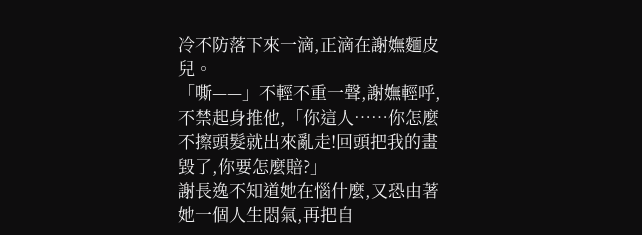冷不防落下來一滴,正滴在謝嫵麵皮兒。
「嘶——」不輕不重一聲,謝嫵輕呼,不禁起身推他,「你這人……你怎麼不擦頭髮就出來亂走!回頭把我的畫毀了,你要怎麼賠?」
謝長逸不知道她在惱什麼,又恐由著她一個人生悶氣,再把自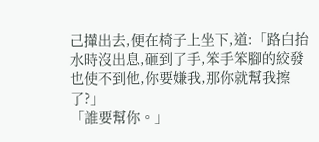己攆出去,便在椅子上坐下,道:「路白抬水時沒出息,砸到了手,笨手笨腳的絞發也使不到他,你要嫌我,那你就幫我擦了?」
「誰要幫你。」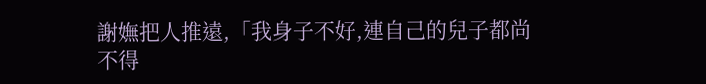謝嫵把人推遠,「我身子不好,連自己的兒子都尚不得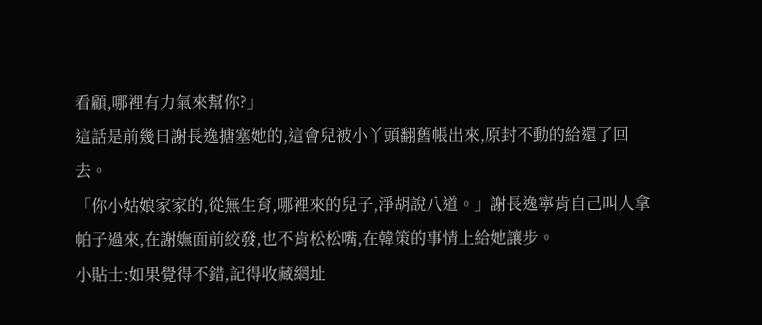看顧,哪裡有力氣來幫你?」
這話是前幾日謝長逸搪塞她的,這會兒被小丫頭翻舊帳出來,原封不動的給還了回去。
「你小姑娘家家的,從無生育,哪裡來的兒子,淨胡說八道。」謝長逸寧肯自己叫人拿帕子過來,在謝嫵面前絞發,也不肯松松嘴,在韓策的事情上給她讓步。
小貼士:如果覺得不錯,記得收藏網址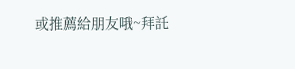或推薦給朋友哦~拜託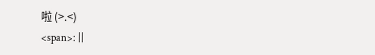啦 (>.<)
<span>: ||